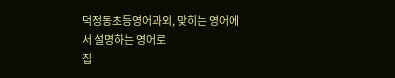덕정동초등영어과외, 맞히는 영어에서 설명하는 영어로
집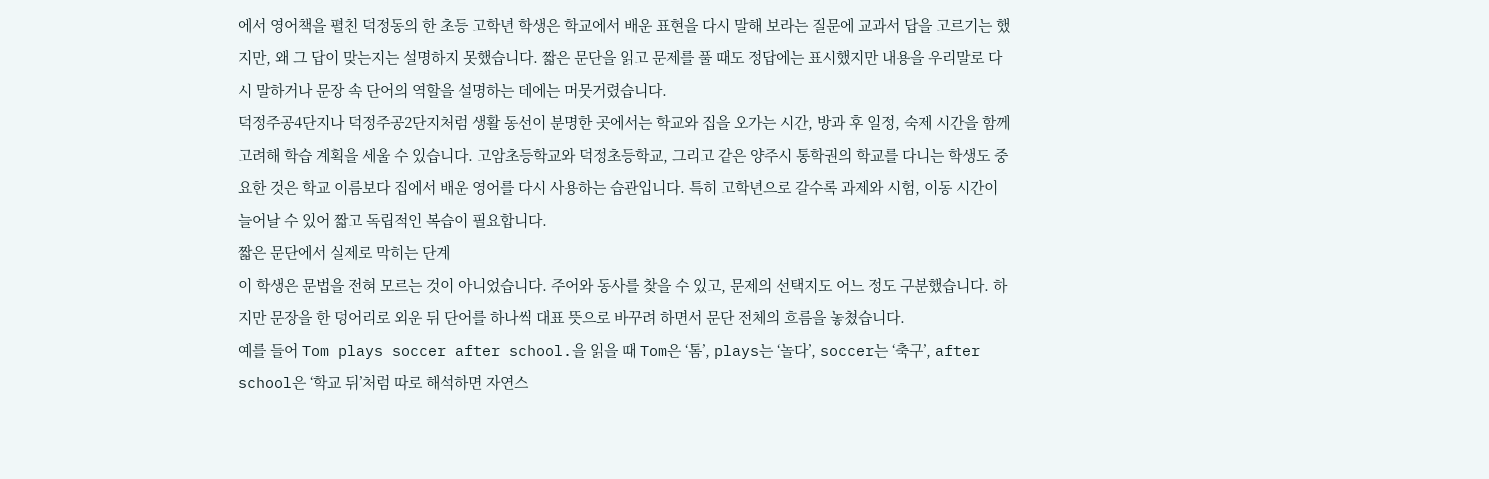에서 영어책을 펼친 덕정동의 한 초등 고학년 학생은 학교에서 배운 표현을 다시 말해 보라는 질문에 교과서 답을 고르기는 했지만, 왜 그 답이 맞는지는 설명하지 못했습니다. 짧은 문단을 읽고 문제를 풀 때도 정답에는 표시했지만 내용을 우리말로 다시 말하거나 문장 속 단어의 역할을 설명하는 데에는 머뭇거렸습니다.
덕정주공4단지나 덕정주공2단지처럼 생활 동선이 분명한 곳에서는 학교와 집을 오가는 시간, 방과 후 일정, 숙제 시간을 함께 고려해 학습 계획을 세울 수 있습니다. 고암초등학교와 덕정초등학교, 그리고 같은 양주시 통학권의 학교를 다니는 학생도 중요한 것은 학교 이름보다 집에서 배운 영어를 다시 사용하는 습관입니다. 특히 고학년으로 갈수록 과제와 시험, 이동 시간이 늘어날 수 있어 짧고 독립적인 복습이 필요합니다.
짧은 문단에서 실제로 막히는 단계
이 학생은 문법을 전혀 모르는 것이 아니었습니다. 주어와 동사를 찾을 수 있고, 문제의 선택지도 어느 정도 구분했습니다. 하지만 문장을 한 덩어리로 외운 뒤 단어를 하나씩 대표 뜻으로 바꾸려 하면서 문단 전체의 흐름을 놓쳤습니다.
예를 들어 Tom plays soccer after school.을 읽을 때 Tom은 ‘톰’, plays는 ‘놀다’, soccer는 ‘축구’, after school은 ‘학교 뒤’처럼 따로 해석하면 자연스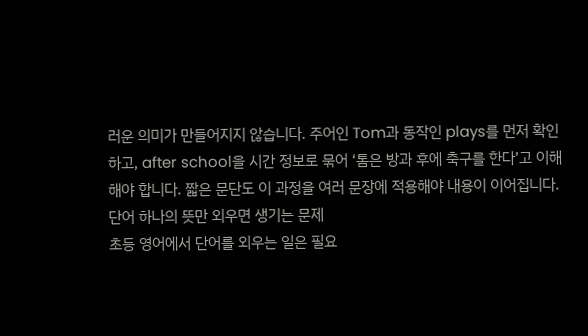러운 의미가 만들어지지 않습니다. 주어인 Tom과 동작인 plays를 먼저 확인하고, after school을 시간 정보로 묶어 ‘톰은 방과 후에 축구를 한다’고 이해해야 합니다. 짧은 문단도 이 과정을 여러 문장에 적용해야 내용이 이어집니다.
단어 하나의 뜻만 외우면 생기는 문제
초등 영어에서 단어를 외우는 일은 필요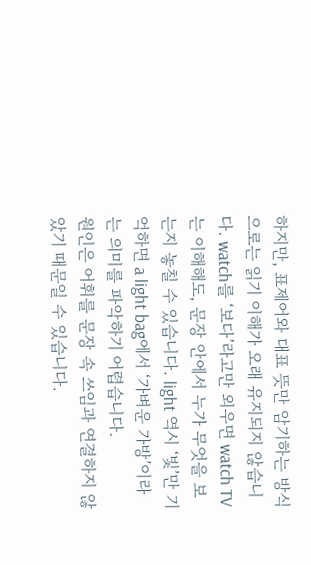하지만, 표제어와 대표 뜻만 암기하는 방식으로는 읽기 이해가 오래 유지되지 않습니다. watch를 ‘보다’라고만 외우면 watch TV는 이해해도, 문장 안에서 누가 무엇을 보는지 놓칠 수 있습니다. light 역시 ‘빛’만 기억하면 a light bag에서 ‘가벼운 가방’이라는 의미를 파악하기 어렵습니다.
원인은 어휘를 문장 속 쓰임과 연결하지 않았기 때문일 수 있습니다.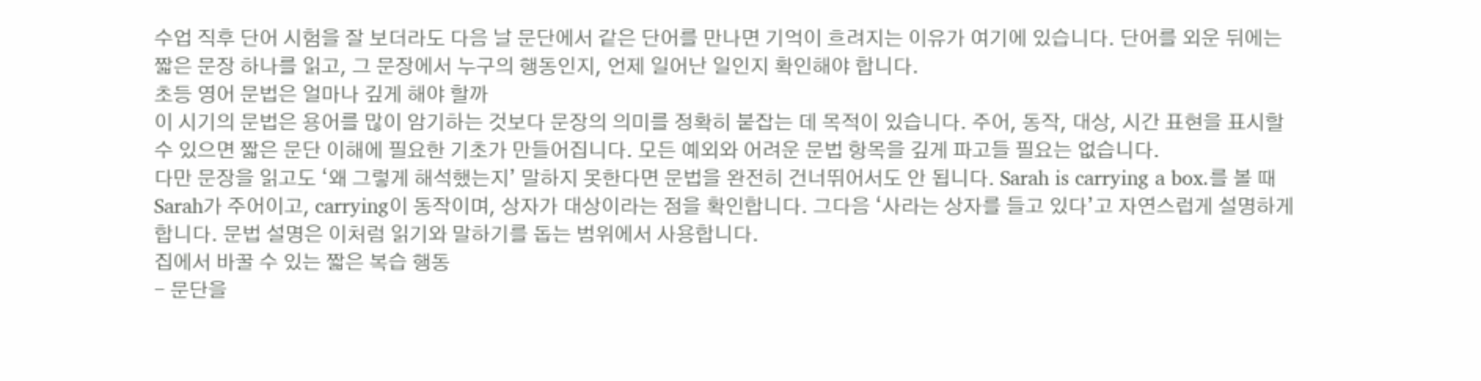수업 직후 단어 시험을 잘 보더라도 다음 날 문단에서 같은 단어를 만나면 기억이 흐려지는 이유가 여기에 있습니다. 단어를 외운 뒤에는 짧은 문장 하나를 읽고, 그 문장에서 누구의 행동인지, 언제 일어난 일인지 확인해야 합니다.
초등 영어 문법은 얼마나 깊게 해야 할까
이 시기의 문법은 용어를 많이 암기하는 것보다 문장의 의미를 정확히 붙잡는 데 목적이 있습니다. 주어, 동작, 대상, 시간 표현을 표시할 수 있으면 짧은 문단 이해에 필요한 기초가 만들어집니다. 모든 예외와 어려운 문법 항목을 깊게 파고들 필요는 없습니다.
다만 문장을 읽고도 ‘왜 그렇게 해석했는지’ 말하지 못한다면 문법을 완전히 건너뛰어서도 안 됩니다. Sarah is carrying a box.를 볼 때 Sarah가 주어이고, carrying이 동작이며, 상자가 대상이라는 점을 확인합니다. 그다음 ‘사라는 상자를 들고 있다’고 자연스럽게 설명하게 합니다. 문법 설명은 이처럼 읽기와 말하기를 돕는 범위에서 사용합니다.
집에서 바꿀 수 있는 짧은 복습 행동
- 문단을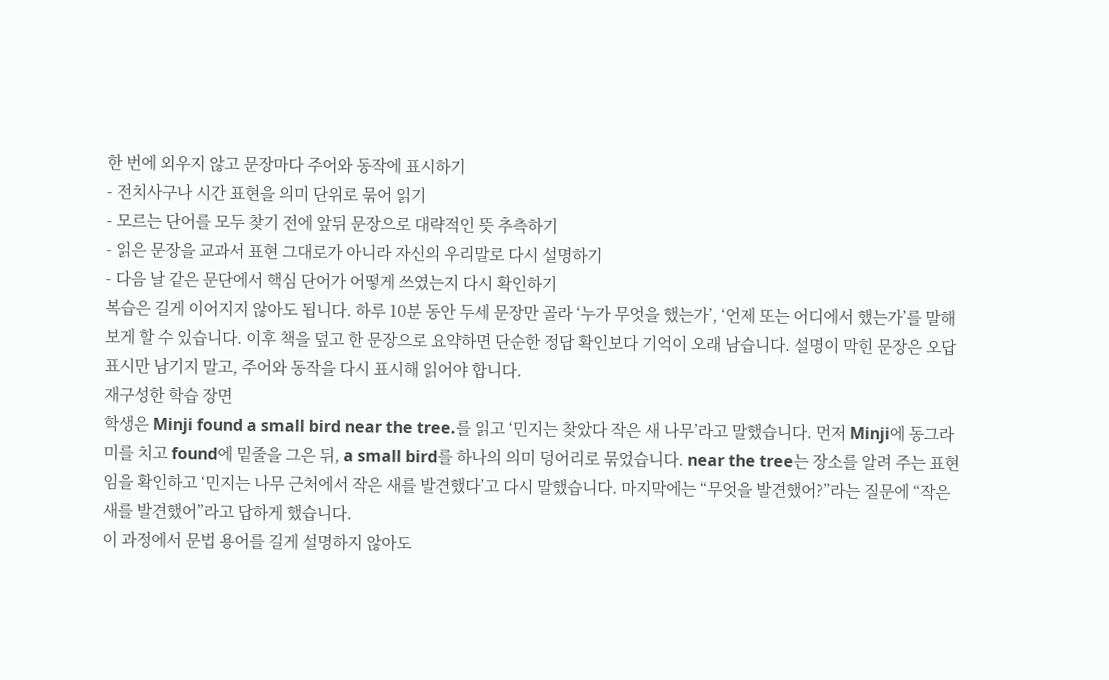한 번에 외우지 않고 문장마다 주어와 동작에 표시하기
- 전치사구나 시간 표현을 의미 단위로 묶어 읽기
- 모르는 단어를 모두 찾기 전에 앞뒤 문장으로 대략적인 뜻 추측하기
- 읽은 문장을 교과서 표현 그대로가 아니라 자신의 우리말로 다시 설명하기
- 다음 날 같은 문단에서 핵심 단어가 어떻게 쓰였는지 다시 확인하기
복습은 길게 이어지지 않아도 됩니다. 하루 10분 동안 두세 문장만 골라 ‘누가 무엇을 했는가’, ‘언제 또는 어디에서 했는가’를 말해 보게 할 수 있습니다. 이후 책을 덮고 한 문장으로 요약하면 단순한 정답 확인보다 기억이 오래 남습니다. 설명이 막힌 문장은 오답 표시만 남기지 말고, 주어와 동작을 다시 표시해 읽어야 합니다.
재구성한 학습 장면
학생은 Minji found a small bird near the tree.를 읽고 ‘민지는 찾았다 작은 새 나무’라고 말했습니다. 먼저 Minji에 동그라미를 치고 found에 밑줄을 그은 뒤, a small bird를 하나의 의미 덩어리로 묶었습니다. near the tree는 장소를 알려 주는 표현임을 확인하고 ‘민지는 나무 근처에서 작은 새를 발견했다’고 다시 말했습니다. 마지막에는 “무엇을 발견했어?”라는 질문에 “작은 새를 발견했어”라고 답하게 했습니다.
이 과정에서 문법 용어를 길게 설명하지 않아도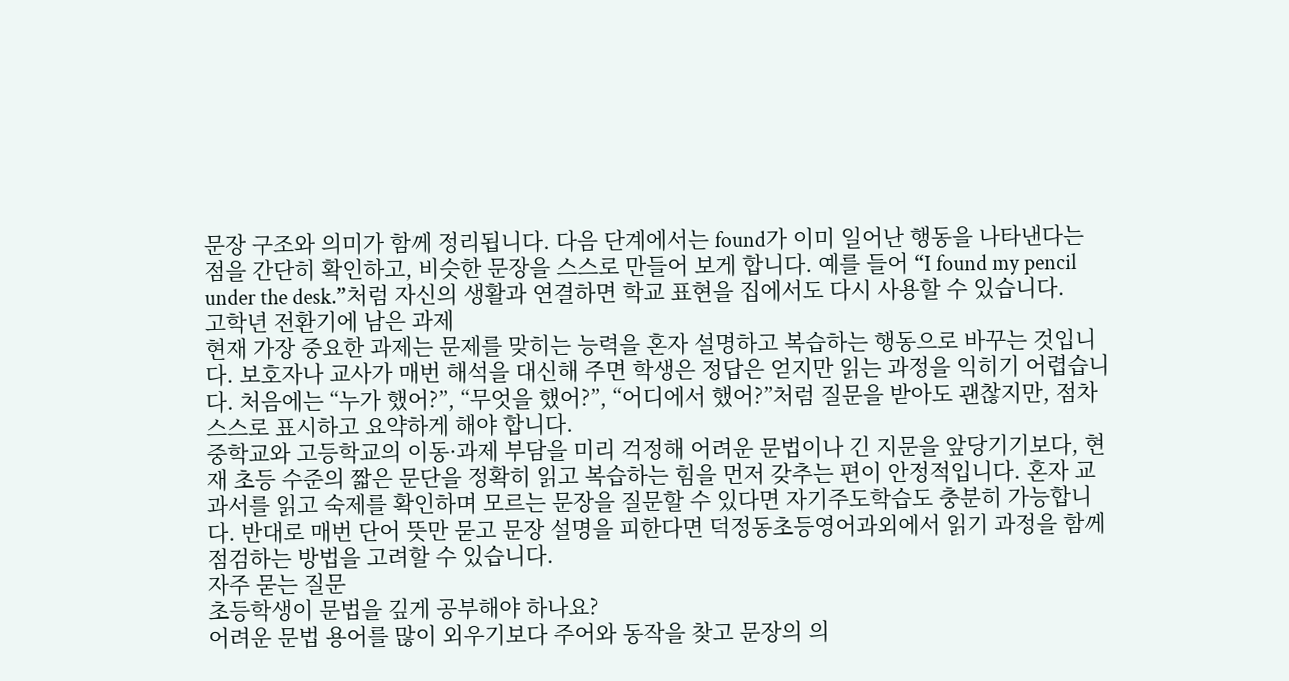문장 구조와 의미가 함께 정리됩니다. 다음 단계에서는 found가 이미 일어난 행동을 나타낸다는 점을 간단히 확인하고, 비슷한 문장을 스스로 만들어 보게 합니다. 예를 들어 “I found my pencil under the desk.”처럼 자신의 생활과 연결하면 학교 표현을 집에서도 다시 사용할 수 있습니다.
고학년 전환기에 남은 과제
현재 가장 중요한 과제는 문제를 맞히는 능력을 혼자 설명하고 복습하는 행동으로 바꾸는 것입니다. 보호자나 교사가 매번 해석을 대신해 주면 학생은 정답은 얻지만 읽는 과정을 익히기 어렵습니다. 처음에는 “누가 했어?”, “무엇을 했어?”, “어디에서 했어?”처럼 질문을 받아도 괜찮지만, 점차 스스로 표시하고 요약하게 해야 합니다.
중학교와 고등학교의 이동·과제 부담을 미리 걱정해 어려운 문법이나 긴 지문을 앞당기기보다, 현재 초등 수준의 짧은 문단을 정확히 읽고 복습하는 힘을 먼저 갖추는 편이 안정적입니다. 혼자 교과서를 읽고 숙제를 확인하며 모르는 문장을 질문할 수 있다면 자기주도학습도 충분히 가능합니다. 반대로 매번 단어 뜻만 묻고 문장 설명을 피한다면 덕정동초등영어과외에서 읽기 과정을 함께 점검하는 방법을 고려할 수 있습니다.
자주 묻는 질문
초등학생이 문법을 깊게 공부해야 하나요?
어려운 문법 용어를 많이 외우기보다 주어와 동작을 찾고 문장의 의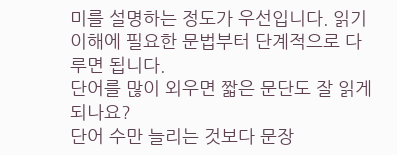미를 설명하는 정도가 우선입니다. 읽기 이해에 필요한 문법부터 단계적으로 다루면 됩니다.
단어를 많이 외우면 짧은 문단도 잘 읽게 되나요?
단어 수만 늘리는 것보다 문장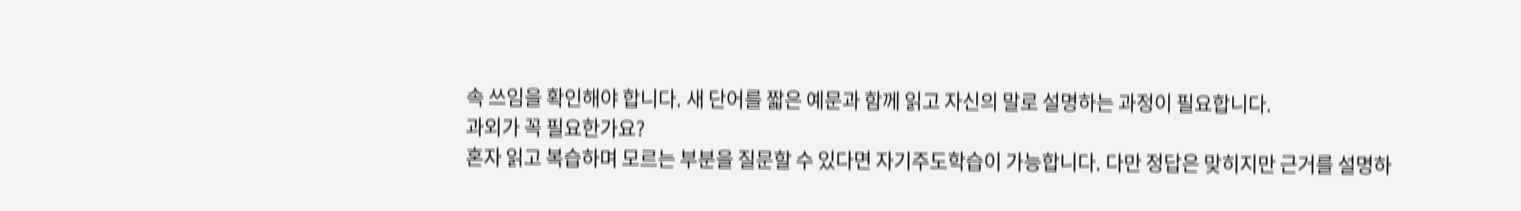속 쓰임을 확인해야 합니다. 새 단어를 짧은 예문과 함께 읽고 자신의 말로 설명하는 과정이 필요합니다.
과외가 꼭 필요한가요?
혼자 읽고 복습하며 모르는 부분을 질문할 수 있다면 자기주도학습이 가능합니다. 다만 정답은 맞히지만 근거를 설명하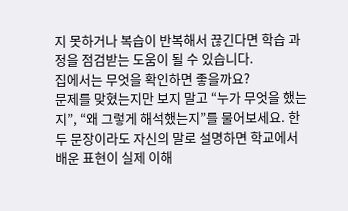지 못하거나 복습이 반복해서 끊긴다면 학습 과정을 점검받는 도움이 될 수 있습니다.
집에서는 무엇을 확인하면 좋을까요?
문제를 맞혔는지만 보지 말고 “누가 무엇을 했는지”, “왜 그렇게 해석했는지”를 물어보세요. 한두 문장이라도 자신의 말로 설명하면 학교에서 배운 표현이 실제 이해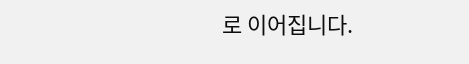로 이어집니다.